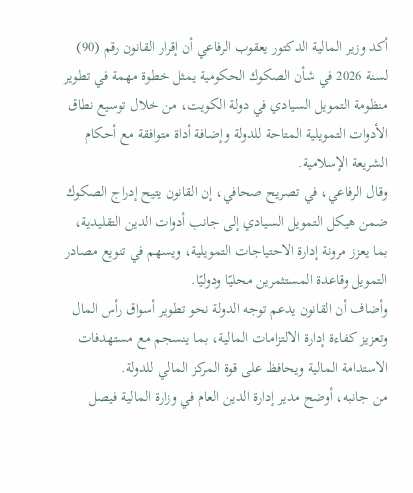أكد وزير المالية الدكتور يعقوب الرفاعي أن إقرار القانون رقم (90) لسنة 2026 في شأن الصكوك الحكومية يمثل خطوة مهمة في تطوير منظومة التمويل السيادي في دولة الكويت، من خلال توسيع نطاق الأدوات التمويلية المتاحة للدولة وإضافة أداة متوافقة مع أحكام الشريعة الإسلامية.
وقال الرفاعي، في تصريح صحافي، إن القانون يتيح إدراج الصكوك ضمن هيكل التمويل السيادي إلى جانب أدوات الدين التقليدية، بما يعزز مرونة إدارة الاحتياجات التمويلية، ويسهم في تنويع مصادر التمويل وقاعدة المستثمرين محليًا ودوليًا.
وأضاف أن القانون يدعم توجه الدولة نحو تطوير أسواق رأس المال وتعزيز كفاءة إدارة الالتزامات المالية، بما ينسجم مع مستهدفات الاستدامة المالية ويحافظ على قوة المركز المالي للدولة.
من جانبه، أوضح مدير إدارة الدين العام في وزارة المالية فيصل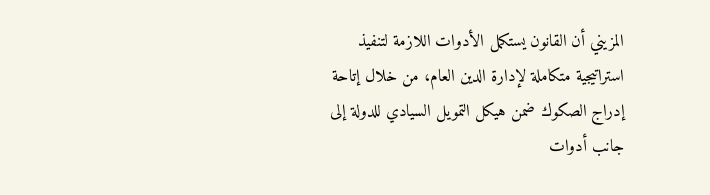المزيني أن القانون يستكمل الأدوات اللازمة لتنفيذ استراتيجية متكاملة لإدارة الدين العام، من خلال إتاحة إدراج الصكوك ضمن هيكل التمويل السيادي للدولة إلى جانب أدوات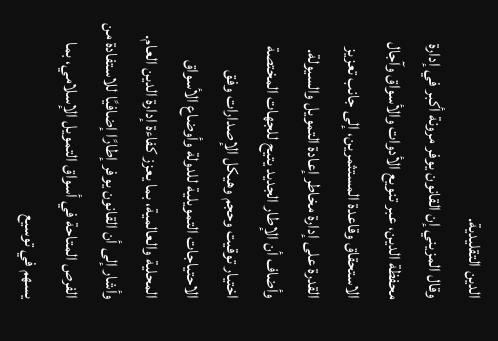الدين التقليدية.
وقال المزيني إن القانون يوفر مرونة أكبر في إدارة محفظة الدين، عبر تنويع الأدوات والأسواق وآجال الاستحقاق وقاعدة المستثمرين، إلى جانب تعزيز القدرة على إدارة مخاطر إعادة التمويل والسيولة.
وأضاف أن الإطار الجديد يتيح للجهات المختصة اختيار توقيت وحجم وهيكل الإصدارات وفق الاحتياجات التمويلية للدولة وأوضاع الأسواق المحلية والعالمية، بما يعزز كفاءة إدارة الدين العام.
وأشار إلى أن القانون يوفر إطارًا إضافيًا للاستفادة من الفرص المتاحة في أسواق التمويل الإسلامي، بما يسهم في توسيع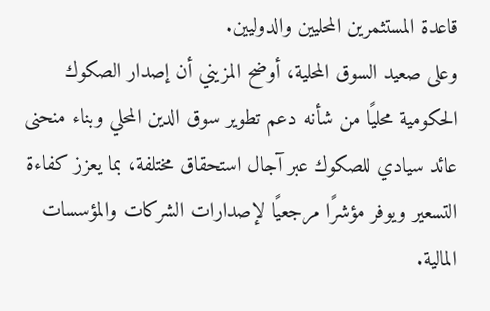قاعدة المستثمرين المحليين والدوليين.
وعلى صعيد السوق المحلية، أوضح المزيني أن إصدار الصكوك الحكومية محليًا من شأنه دعم تطوير سوق الدين المحلي وبناء منحنى عائد سيادي للصكوك عبر آجال استحقاق مختلفة، بما يعزز كفاءة التسعير ويوفر مؤشرًا مرجعيًا لإصدارات الشركات والمؤسسات المالية.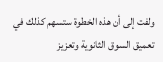ولفت إلى أن هذه الخطوة ستسهم كذلك في تعميق السوق الثانوية وتعزيز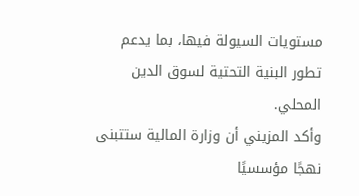مستويات السيولة فيها، بما يدعم تطور البنية التحتية لسوق الدين المحلي.
وأكد المزيني أن وزارة المالية ستتبنى نهجًا مؤسسيًا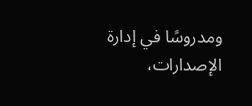ومدروسًا في إدارة الإصدارات،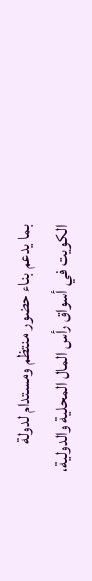بما يدعم بناء حضور منتظم ومستدام لدولة الكويت في أسواق رأس المال المحلية والدولية،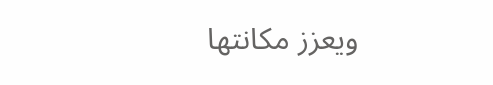ويعزز مكانتها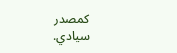كمصدر سيادي.